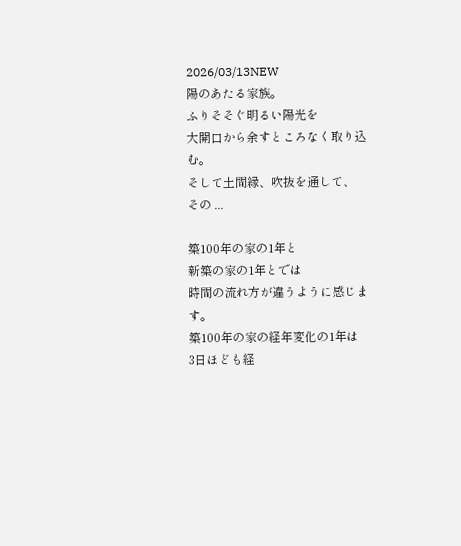2026/03/13NEW
陽のあたる家族。
ふりそそぐ明るい陽光を
大開口から余すところなく取り込む。
そして土間縁、吹抜を通して、
その ...

築100年の家の1年と
新築の家の1年とでは
時間の流れ方が違うように感じます。
築100年の家の経年変化の1年は
3日ほども経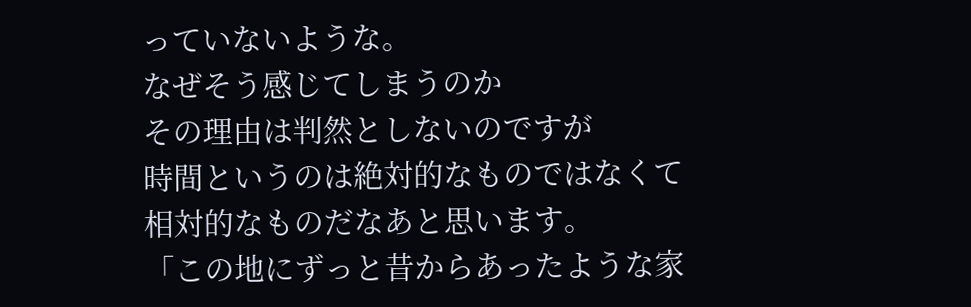っていないような。
なぜそう感じてしまうのか
その理由は判然としないのですが
時間というのは絶対的なものではなくて
相対的なものだなあと思います。
「この地にずっと昔からあったような家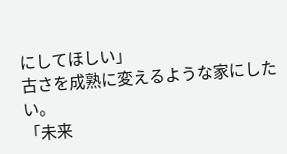にしてほしい」
古さを成熟に変えるような家にしたい。
「未来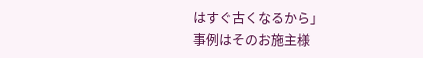はすぐ古くなるから」
事例はそのお施主様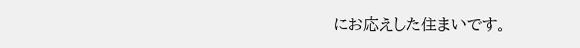にお応えした住まいです。